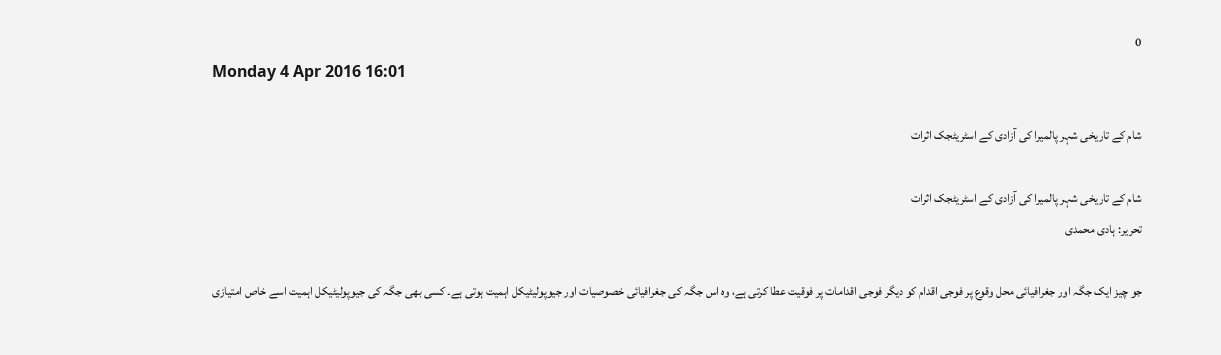0
Monday 4 Apr 2016 16:01

شام کے تاریخی شہر پالمیرا کی آزادی کے اسٹریٹجک اثرات

شام کے تاریخی شہر پالمیرا کی آزادی کے اسٹریٹجک اثرات
تحریر: ہادی محمدی

جو چیز ایک جگہ اور جغرافیائی محل وقوع پر فوجی اقدام کو دیگر فوجی اقدامات پر فوقیت عطا کرتی ہے، وہ اس جگہ کی جغرافیائی خصوصیات اور جیوپولیٹیکل اہمیت ہوتی ہے۔ کسی بھی جگہ کی جیوپولیٹیکل اہمیت اسے خاص امتیازی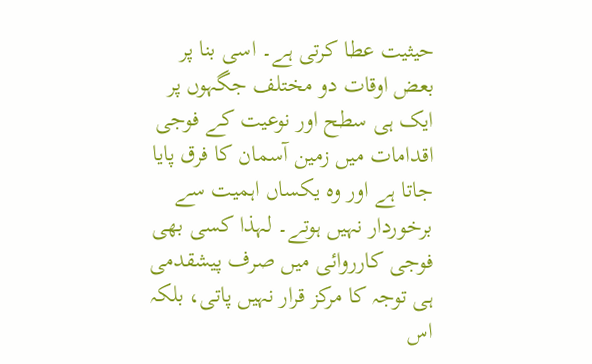حیثیت عطا کرتی ہے۔ اسی بنا پر بعض اوقات دو مختلف جگہوں پر ایک ہی سطح اور نوعیت کے فوجی اقدامات میں زمین آسمان کا فرق پایا جاتا ہے اور وہ یکساں اہمیت سے برخوردار نہیں ہوتے۔ لہذا کسی بھی فوجی کارروائی میں صرف پیشقدمی ہی توجہ کا مرکز قرار نہیں پاتی، بلکہ اس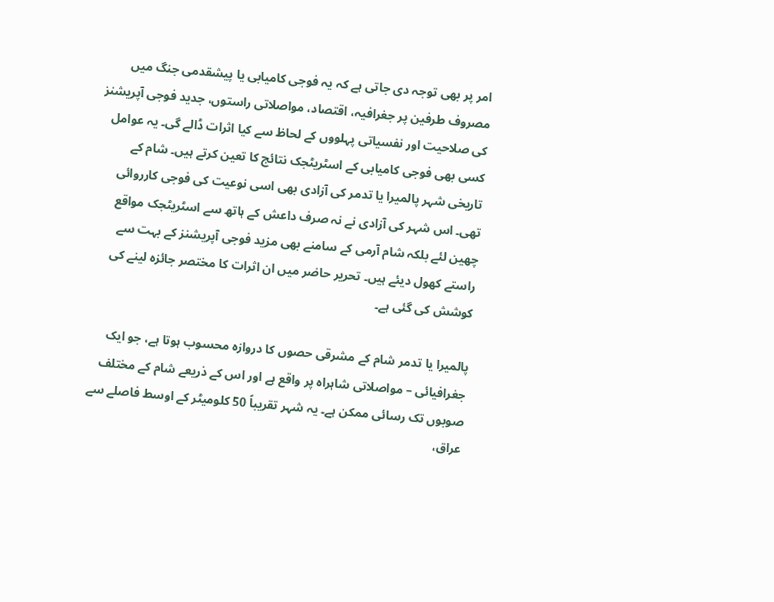امر پر بھی توجہ دی جاتی ہے کہ یہ فوجی کامیابی یا پیشقدمی جنگ میں مصروف طرفین پر جغرافیہ، اقتصاد، مواصلاتی راستوں، جدید فوجی آپریشنز کی صلاحیت اور نفسیاتی پہلووں کے لحاظ سے کیا اثرات ڈالے گی۔ یہ عوامل کسی بھی فوجی کامیابی کے اسٹریٹجک نتائج کا تعین کرتے ہیں۔ شام کے تاریخی شہر پالمیرا یا تدمر کی آزادی بھی اسی نوعیت کی فوجی کارروائی تھی۔ اس شہر کی آزادی نے نہ صرف داعش کے ہاتھ سے اسٹریٹجک مواقع چھین لئے بلکہ شام آرمی کے سامنے بھی مزید فوجی آپریشنز کے بہت سے راستے کھول دیئے ہیں۔ تحریر حاضر میں ان اثرات کا مختصر جائزہ لینے کی کوشش کی گئی ہے۔

پالمیرا یا تدمر شام کے مشرقی حصوں کا دروازہ محسوب ہوتا ہے، جو ایک جغرافیائی – مواصلاتی شاہراہ پر واقع ہے اور اس کے ذریعے شام کے مختلف صوبوں تک رسائی ممکن ہے۔ یہ شہر تقریباً 50 کلومیٹر کے اوسط فاصلے سے عراق،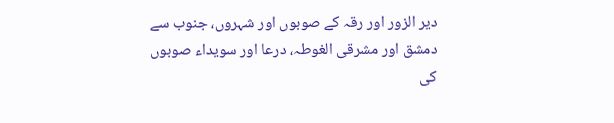دیر الزور اور رقہ کے صوبوں اور شہروں، جنوب سے دمشق اور مشرقی الغوطہ، درعا اور سویداء صوبوں کی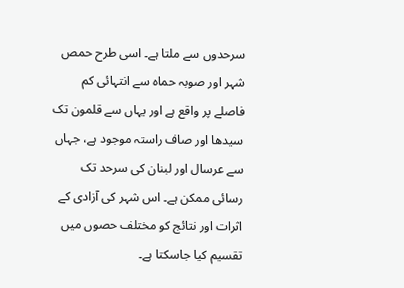سرحدوں سے ملتا ہے۔ اسی طرح حمص شہر اور صوبہ حماہ سے انتہائی کم فاصلے پر واقع ہے اور یہاں سے قلمون تک سیدھا اور صاف راستہ موجود ہے، جہاں سے عرسال اور لبنان کی سرحد تک رسائی ممکن ہے۔ اس شہر کی آزادی کے اثرات اور نتائج کو مختلف حصوں میں تقسیم کیا جاسکتا ہے۔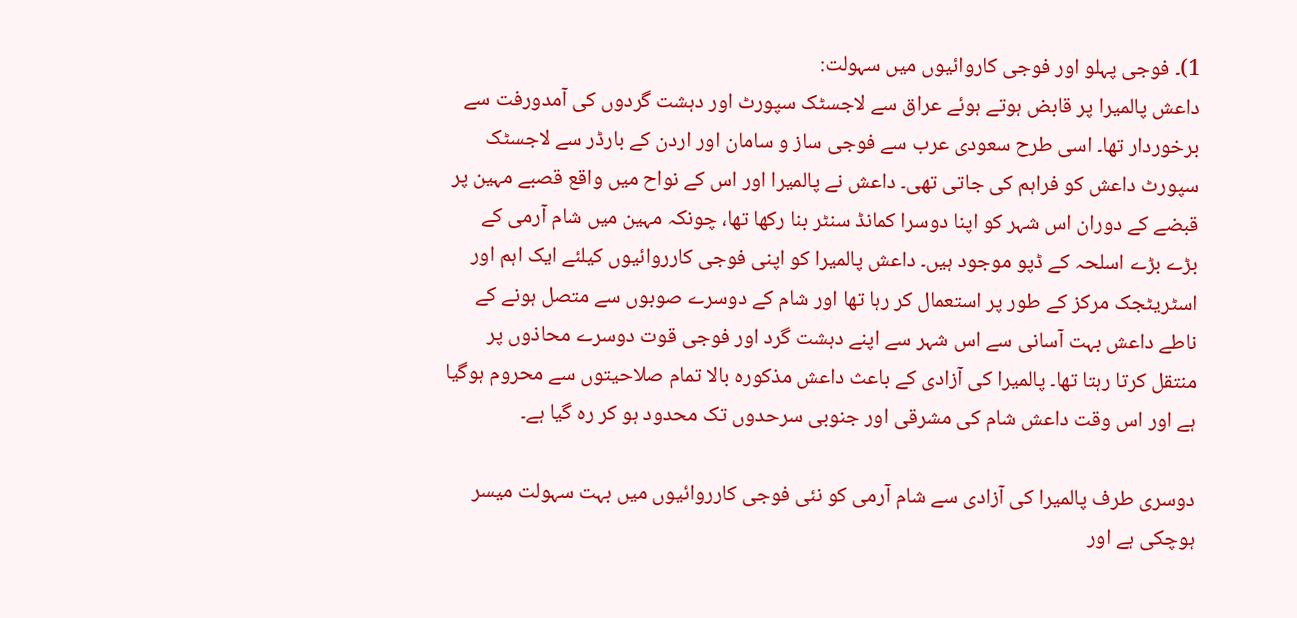1)۔ فوجی پہلو اور فوجی کاروائیوں میں سہولت:
داعش پالمیرا پر قابض ہوتے ہوئے عراق سے لاجسٹک سپورٹ اور دہشت گردوں کی آمدورفت سے برخوردار تھا۔ اسی طرح سعودی عرب سے فوجی ساز و سامان اور اردن کے بارڈر سے لاجسٹک سپورٹ داعش کو فراہم کی جاتی تھی۔ داعش نے پالمیرا اور اس کے نواح میں واقع قصبے مہین پر قبضے کے دوران اس شہر کو اپنا دوسرا کمانڈ سنٹر بنا رکھا تھا، چونکہ مہین میں شام آرمی کے بڑے بڑے اسلحہ کے ڈپو موجود ہیں۔ داعش پالمیرا کو اپنی فوجی کارروائیوں کیلئے ایک اہم اور اسٹریٹجک مرکز کے طور پر استعمال کر رہا تھا اور شام کے دوسرے صوبوں سے متصل ہونے کے ناطے داعش بہت آسانی سے اس شہر سے اپنے دہشت گرد اور فوجی قوت دوسرے محاذوں پر منتقل کرتا رہتا تھا۔ پالمیرا کی آزادی کے باعث داعش مذکورہ بالا تمام صلاحیتوں سے محروم ہوگیا ہے اور اس وقت داعش شام کی مشرقی اور جنوبی سرحدوں تک محدود ہو کر رہ گیا ہے۔

دوسری طرف پالمیرا کی آزادی سے شام آرمی کو نئی فوجی کارروائیوں میں بہت سہولت میسر ہوچکی ہے اور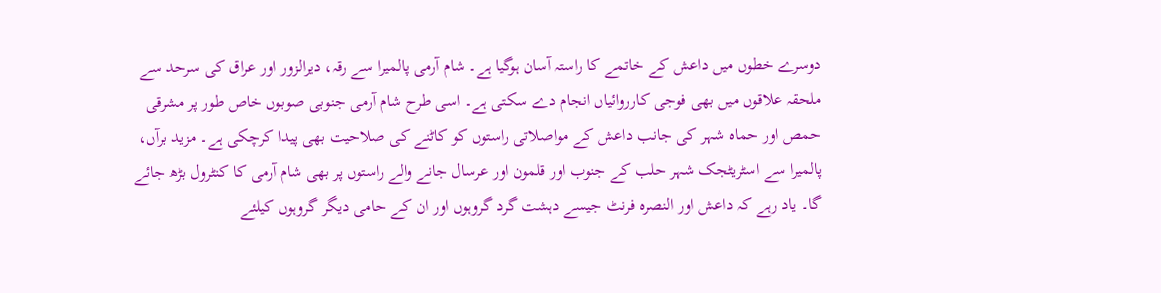دوسرے خطوں میں داعش کے خاتمے کا راستہ آسان ہوگیا ہے۔ شام آرمی پالمیرا سے رقہ، دیرالزور اور عراق کی سرحد سے ملحقہ علاقوں میں بھی فوجی کارروائیاں انجام دے سکتی ہے۔ اسی طرح شام آرمی جنوبی صوبوں خاص طور پر مشرقی حمص اور حماہ شہر کی جانب داعش کے مواصلاتی راستوں کو کاٹنے کی صلاحیت بھی پیدا کرچکی ہے۔ مزید برآں، پالمیرا سے اسٹریٹجک شہر حلب کے جنوب اور قلمون اور عرسال جانے والے راستوں پر بھی شام آرمی کا کنٹرول بڑھ جائے گا۔ یاد رہے کہ داعش اور النصرہ فرنٹ جیسے دہشت گرد گروہوں اور ان کے حامی دیگر گروہوں کیلئے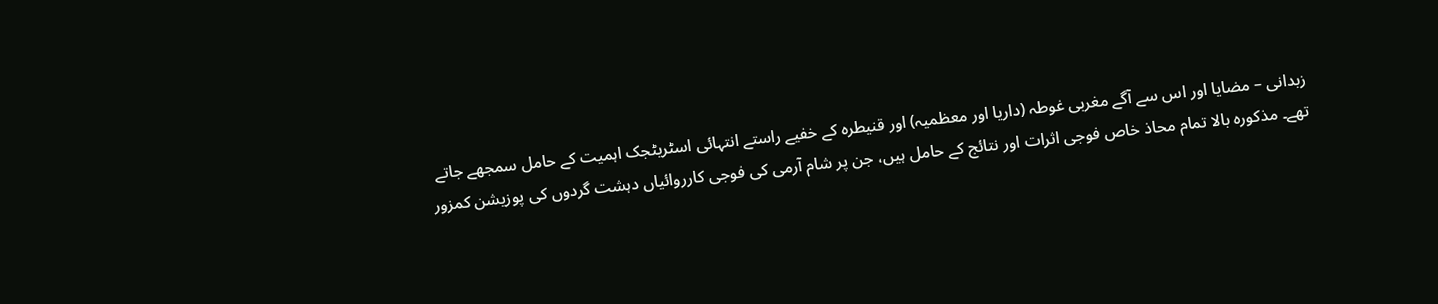زبدانی – مضایا اور اس سے آگے مغربی غوطہ (داریا اور معظمیہ) اور قنیطرہ کے خفیے راستے انتہائی اسٹریٹجک اہمیت کے حامل سمجھے جاتے تھے۔ مذکورہ بالا تمام محاذ خاص فوجی اثرات اور نتائج کے حامل ہیں، جن پر شام آرمی کی فوجی کارروائیاں دہشت گردوں کی پوزیشن کمزور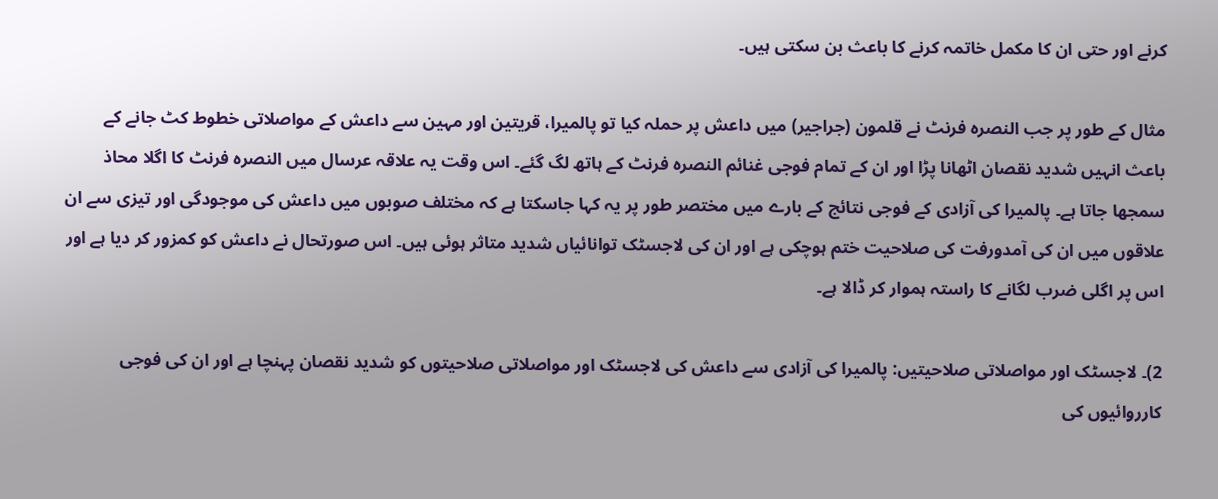کرنے اور حتی ان کا مکمل خاتمہ کرنے کا باعث بن سکتی ہیں۔

مثال کے طور پر جب النصرہ فرنٹ نے قلمون (جراجیر) میں داعش پر حملہ کیا تو پالمیرا، قریتین اور مہین سے داعش کے مواصلاتی خطوط کٹ جانے کے باعث انہیں شدید نقصان اٹھانا پڑا اور ان کے تمام فوجی غنائم النصرہ فرنٹ کے ہاتھ لگ گئے۔ اس وقت یہ علاقہ عرسال میں النصرہ فرنٹ کا اگلا محاذ سمجھا جاتا ہے۔ پالمیرا کی آزادی کے فوجی نتائج کے بارے میں مختصر طور پر یہ کہا جاسکتا ہے کہ مختلف صوبوں میں داعش کی موجودگی اور تیزی سے ان علاقوں میں ان کی آمدورفت کی صلاحیت ختم ہوچکی ہے اور ان کی لاجسٹک توانائیاں شدید متاثر ہوئی ہیں۔ اس صورتحال نے داعش کو کمزور کر دیا ہے اور اس پر اگلی ضرب لگانے کا راستہ ہموار کر ڈالا ہے۔

2)۔ لاجسٹک اور مواصلاتی صلاحیتیں: پالمیرا کی آزادی سے داعش کی لاجسٹک اور مواصلاتی صلاحیتوں کو شدید نقصان پہنچا ہے اور ان کی فوجی کارروائیوں کی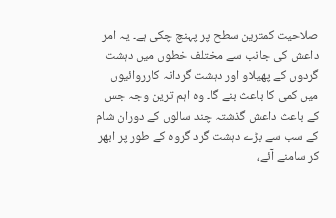صلاحیت کمترین سطح پر پہنچ چکی ہے۔ یہ امر داعش کی جانب سے مختلف خطوں میں دہشت گردوں کے پھیلاو اور دہشت گردانہ کارروائیوں میں کمی کا باعث بنے گا۔ وہ اہم ترین وجہ جس کے باعث داعش گذشتہ چند سالوں کے دوران شام کے سب سے بڑے دہشت گرد گروہ کے طور پر ابھر کر سامنے آئے،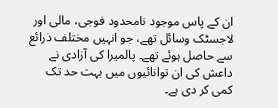ان کے پاس موجود نامحدود فوجی، مالی اور لاجسٹک وسائل تھے، جو انہیں مختلف ذرائع سے حاصل ہوئے تھے۔ پالمیرا کی آزادی نے داعش کی ان توانائیوں میں بہت حد تک کمی کر دی ہے۔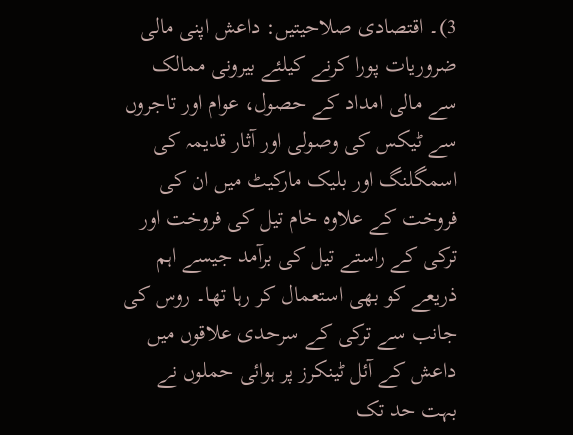3)۔ اقتصادی صلاحیتیں: داعش اپنی مالی ضروریات پورا کرنے کیلئے بیرونی ممالک سے مالی امداد کے حصول، عوام اور تاجروں سے ٹیکس کی وصولی اور آثار قدیمہ کی اسمگلنگ اور بلیک مارکیٹ میں ان کی فروخت کے علاوہ خام تیل کی فروخت اور ترکی کے راستے تیل کی برآمد جیسے اہم ذریعے کو بھی استعمال کر رہا تھا۔ روس کی جانب سے ترکی کے سرحدی علاقوں میں داعش کے آئل ٹینکرز پر ہوائی حملوں نے بہت حد تک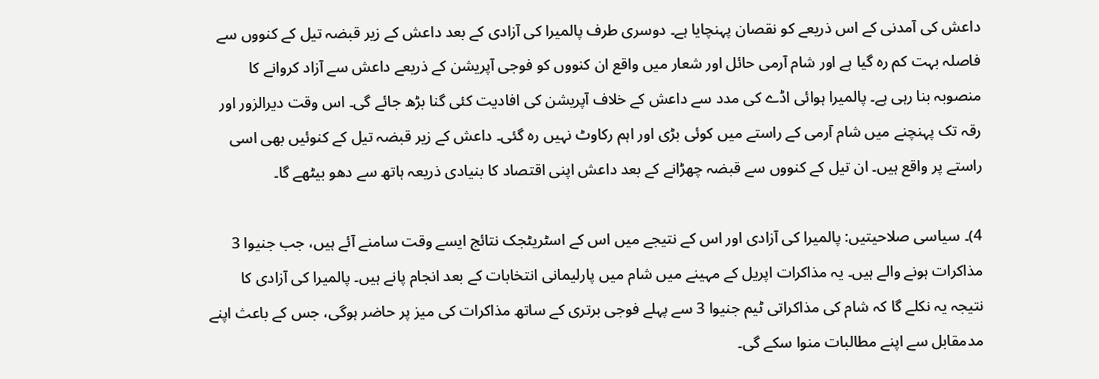داعش کی آمدنی کے اس ذریعے کو نقصان پہنچایا ہے۔ دوسری طرف پالمیرا کی آزادی کے بعد داعش کے زیر قبضہ تیل کے کنووں سے فاصلہ بہت کم رہ گیا ہے اور شام آرمی حائل اور شعار میں واقع ان کنووں کو فوجی آپریشن کے ذریعے داعش سے آزاد کروانے کا منصوبہ بنا رہی ہے۔ پالمیرا ہوائی اڈے کی مدد سے داعش کے خلاف آپریشن کی افادیت کئی گنا بڑھ جائے گی۔ اس وقت دیرالزور اور رقہ تک پہنچنے میں شام آرمی کے راستے میں کوئی بڑی اور اہم رکاوٹ نہیں رہ گئی۔ داعش کے زیر قبضہ تیل کے کنوئیں بھی اسی راستے پر واقع ہیں۔ ان تیل کے کنووں سے قبضہ چھڑانے کے بعد داعش اپنی اقتصاد کا بنیادی ذریعہ ہاتھ سے دھو بیٹھے گا۔

4)۔ سیاسی صلاحیتیں: پالمیرا کی آزادی اور اس کے نتیجے میں اس کے اسٹریٹجک نتائج ایسے وقت سامنے آئے ہیں، جب جنیوا 3 مذاکرات ہونے والے ہیں۔ یہ مذاکرات اپریل کے مہینے میں شام میں پارلیمانی انتخابات کے بعد انجام پانے ہیں۔ پالمیرا کی آزادی کا نتیجہ یہ نکلے گا کہ شام کی مذاکراتی ٹیم جنیوا 3 سے پہلے فوجی برتری کے ساتھ مذاکرات کی میز پر حاضر ہوگی، جس کے باعث اپنے مدمقابل سے اپنے مطالبات منوا سکے گی۔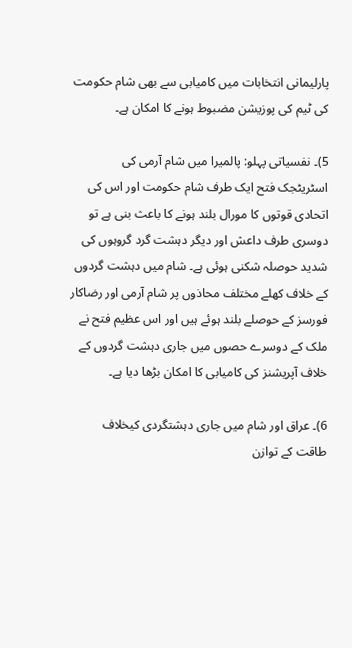پارلیمانی انتخابات میں کامیابی سے بھی شام حکومت کی ٹیم کی پوزیشن مضبوط ہونے کا امکان ہے۔

5)۔ نفسیاتی پہلو: پالمیرا میں شام آرمی کی اسٹریٹجک فتح ایک طرف شام حکومت اور اس کی اتحادی قوتوں کا مورال بلند ہونے کا باعث بنی ہے تو دوسری طرف داعش اور دیگر دہشت گرد گروہوں کی شدید حوصلہ شکنی ہوئی ہے۔ شام میں دہشت گردوں کے خلاف کھلے مختلف محاذوں پر شام آرمی اور رضاکار فورسز کے حوصلے بلند ہوئے ہیں اور اس عظیم فتح نے ملک کے دوسرے حصوں میں جاری دہشت گردوں کے خلاف آپریشنز کی کامیابی کا امکان بڑھا دیا ہے۔

6)۔ عراق اور شام میں جاری دہشتگردی کیخلاف طاقت کے توازن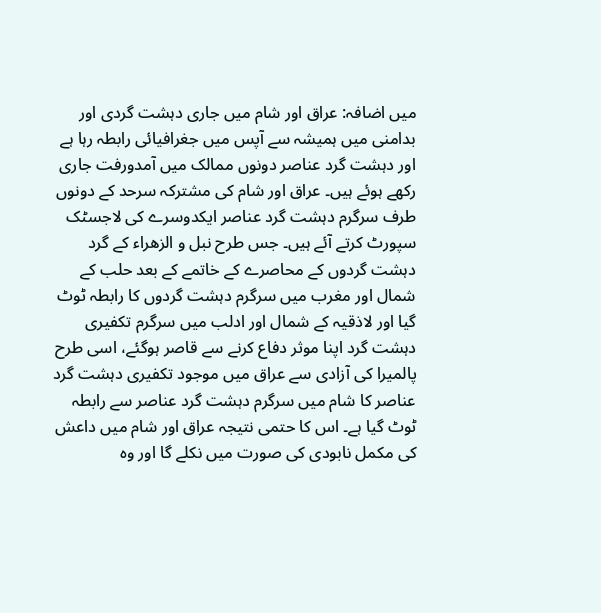میں اضافہ: عراق اور شام میں جاری دہشت گردی اور بدامنی میں ہمیشہ سے آپس میں جغرافیائی رابطہ رہا ہے اور دہشت گرد عناصر دونوں ممالک میں آمدورفت جاری رکھے ہوئے ہیں۔ عراق اور شام کی مشترکہ سرحد کے دونوں طرف سرگرم دہشت گرد عناصر ایکدوسرے کی لاجسٹک سپورٹ کرتے آئے ہیں۔ جس طرح نبل و الزھراء کے گرد دہشت گردوں کے محاصرے کے خاتمے کے بعد حلب کے شمال اور مغرب میں سرگرم دہشت گردوں کا رابطہ ٹوٹ گیا اور لاذقیہ کے شمال اور ادلب میں سرگرم تکفیری دہشت گرد اپنا موثر دفاع کرنے سے قاصر ہوگئے، اسی طرح پالمیرا کی آزادی سے عراق میں موجود تکفیری دہشت گرد عناصر کا شام میں سرگرم دہشت گرد عناصر سے رابطہ ٹوٹ گیا ہے۔ اس کا حتمی نتیجہ عراق اور شام میں داعش کی مکمل نابودی کی صورت میں نکلے گا اور وہ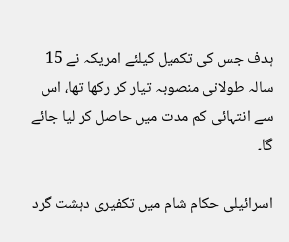ہدف جس کی تکمیل کیلئے امریکہ نے 15 سالہ طولانی منصوبہ تیار کر رکھا تھا، اس سے انتہائی کم مدت میں حاصل کر لیا جائے گا۔

اسرائیلی حکام شام میں تکفیری دہشت گرد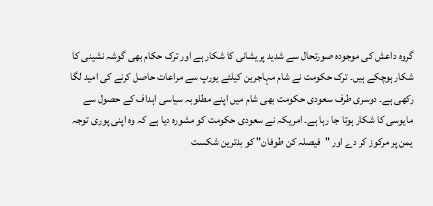گروہ داعش کی موجودہ صورتحال سے شدید پریشانی کا شکار ہے اور ترک حکام بھی گوشہ نشینی کا شکار ہوچکے ہیں۔ ترک حکومت نے شام مہاجرین کیلئے یورپ سے مراعات حاصل کرنے کی امید لگا رکھی ہے۔ دوسری طرف سعودی حکومت بھی شام میں اپنے مطلوبہ سیاسی اہداف کے حصول سے مایوسی کا شکار ہوتا جا رہا ہے۔ امریکہ نے سعودی حکومت کو مشورہ دیا ہے کہ وہ اپنی پوری توجہ یمن پر مرکوز کر دے اور "فیصلہ کن طوفان" کو بدترین شکست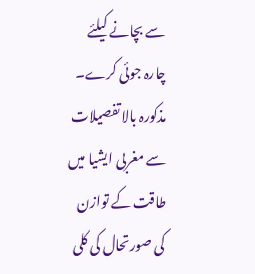سے بچانے کیلئے چارہ جوئی کرے۔ مذکورہ بالا تفصیلات سے مغربی ایشیا میں طاقت کے توازن کی صورتحال کی کلی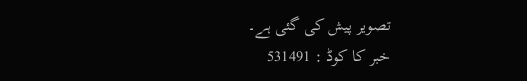تصویر پیش کی گئی ہے۔
خبر کا کوڈ : 531491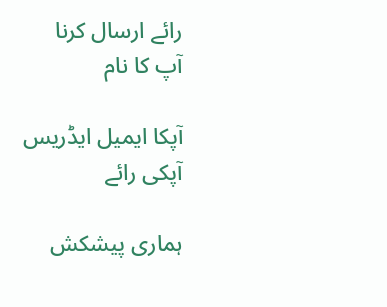رائے ارسال کرنا
آپ کا نام

آپکا ایمیل ایڈریس
آپکی رائے

ہماری پیشکش